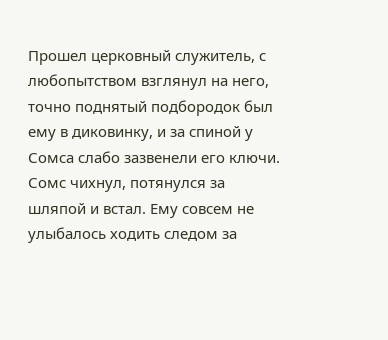Прошел церковный служитель, с любопытством взглянул на него, точно поднятый подбородок был ему в диковинку, и за спиной у Сомса слабо зазвенели его ключи. Сомс чихнул, потянулся за шляпой и встал. Ему совсем не улыбалось ходить следом за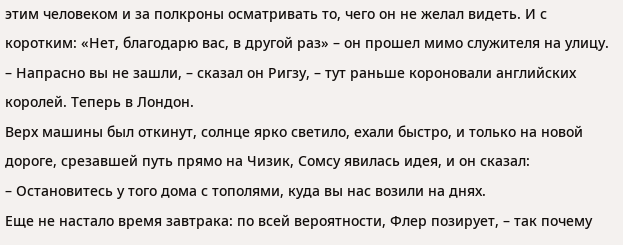этим человеком и за полкроны осматривать то, чего он не желал видеть. И с коротким: «Нет, благодарю вас, в другой раз» – он прошел мимо служителя на улицу.
– Напрасно вы не зашли, – сказал он Ригзу, – тут раньше короновали английских королей. Теперь в Лондон.
Верх машины был откинут, солнце ярко светило, ехали быстро, и только на новой дороге, срезавшей путь прямо на Чизик, Сомсу явилась идея, и он сказал:
– Остановитесь у того дома с тополями, куда вы нас возили на днях.
Еще не настало время завтрака: по всей вероятности, Флер позирует, – так почему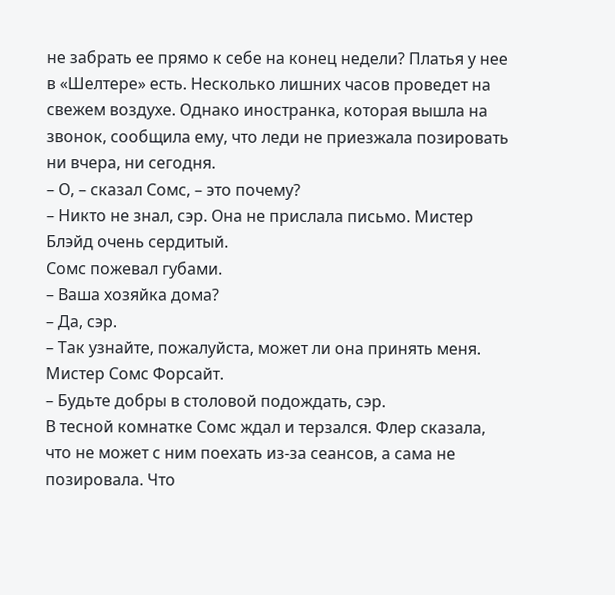не забрать ее прямо к себе на конец недели? Платья у нее в «Шелтере» есть. Несколько лишних часов проведет на свежем воздухе. Однако иностранка, которая вышла на звонок, сообщила ему, что леди не приезжала позировать ни вчера, ни сегодня.
– О, – сказал Сомс, – это почему?
– Никто не знал, сэр. Она не прислала письмо. Мистер Блэйд очень сердитый.
Сомс пожевал губами.
– Ваша хозяйка дома?
– Да, сэр.
– Так узнайте, пожалуйста, может ли она принять меня. Мистер Сомс Форсайт.
– Будьте добры в столовой подождать, сэр.
В тесной комнатке Сомс ждал и терзался. Флер сказала, что не может с ним поехать из-за сеансов, а сама не позировала. Что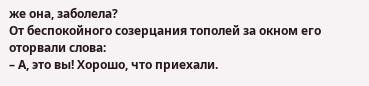же она, заболела?
От беспокойного созерцания тополей за окном его оторвали слова:
– А, это вы! Хорошо, что приехали.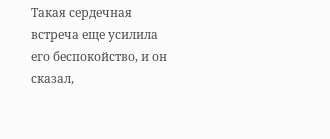Такая сердечная встреча еще усилила его беспокойство, и он сказал,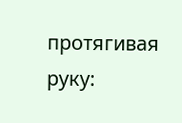протягивая руку: